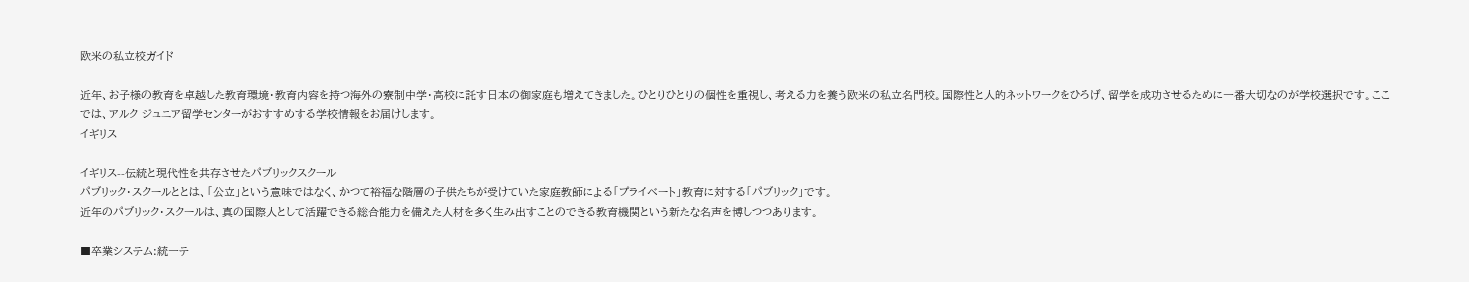欧米の私立校ガイド

近年、お子様の教育を卓越した教育環境・教育内容を持つ海外の寮制中学・高校に託す日本の御家庭も増えてきました。ひとりひとりの個性を重視し、考える力を養う欧米の私立名門校。国際性と人的ネットワークをひろげ、留学を成功させるために一番大切なのが学校選択です。ここでは、アルク ジュニア留学センターがおすすめする学校情報をお届けします。
イギリス

イギリス--伝統と現代性を共存させたパブリックスクール
パブリック・スクールととは、「公立」という意味ではなく、かつて裕福な階層の子供たちが受けていた家庭教師による「プライベート」教育に対する「パブリック」です。
近年のパブリック・スクールは、真の国際人として活躍できる総合能力を備えた人材を多く生み出すことのできる教育機関という新たな名声を博しつつあります。

■卒業システム:統一テ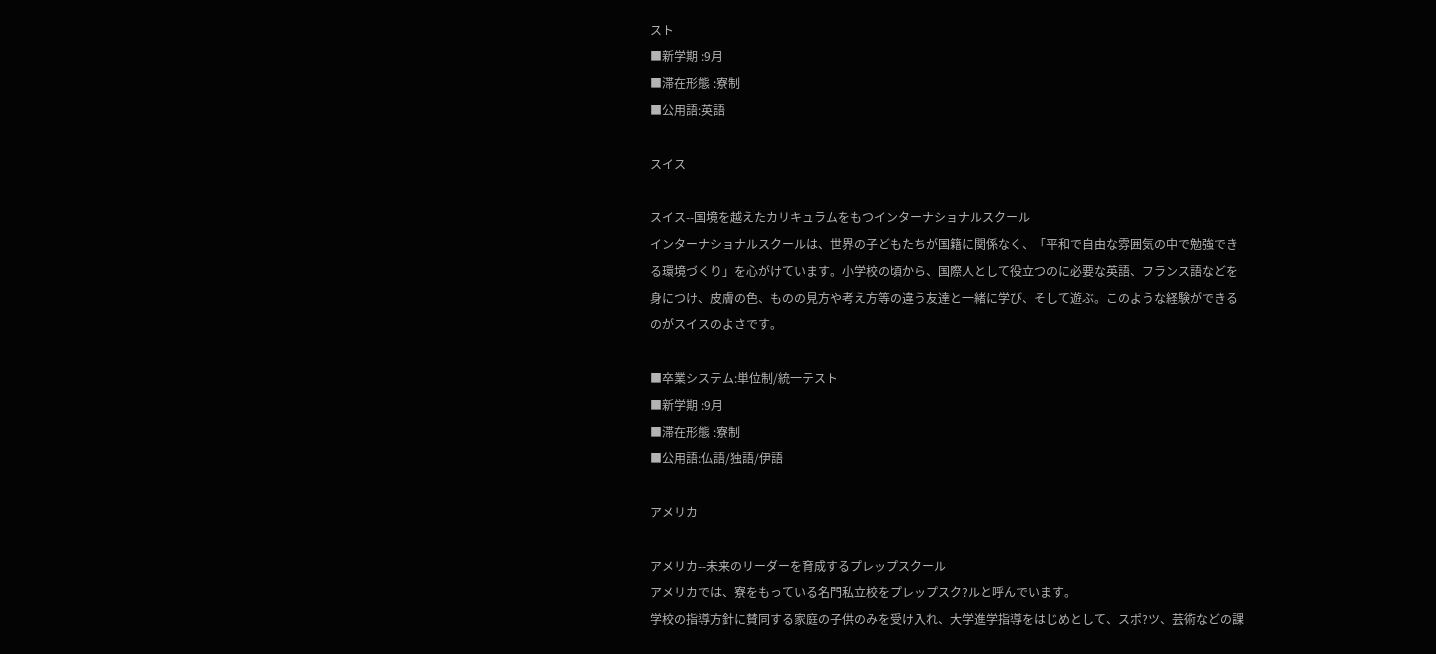スト
■新学期 :9月
■滞在形態 :寮制
■公用語:英語

スイス

スイス--国境を越えたカリキュラムをもつインターナショナルスクール
インターナショナルスクールは、世界の子どもたちが国籍に関係なく、「平和で自由な雰囲気の中で勉強できる環境づくり」を心がけています。小学校の頃から、国際人として役立つのに必要な英語、フランス語などを 身につけ、皮膚の色、ものの見方や考え方等の違う友達と一緒に学び、そして遊ぶ。このような経験ができるのがスイスのよさです。

■卒業システム:単位制/統一テスト
■新学期 :9月
■滞在形態 :寮制
■公用語:仏語/独語/伊語

アメリカ

アメリカ--未来のリーダーを育成するプレップスクール
アメリカでは、寮をもっている名門私立校をプレップスク?ルと呼んでいます。
学校の指導方針に賛同する家庭の子供のみを受け入れ、大学進学指導をはじめとして、スポ?ツ、芸術などの課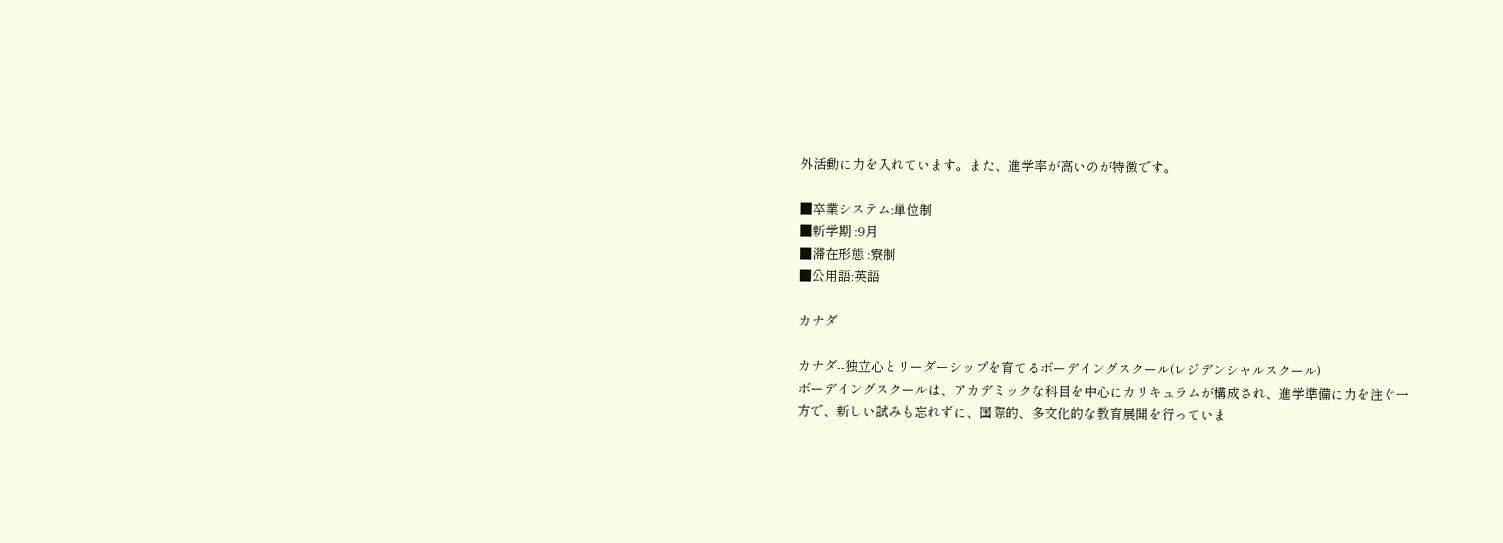外活動に力を入れています。また、進学率が高いのが特徴です。

■卒業システム:単位制
■新学期 :9月
■滞在形態 :寮制
■公用語:英語

カナダ

カナダ--独立心とリーダーシップを育てるボーデイングスクール(レジデンシャルスクール)
ボーデイングスクールは、アカデミックな科目を中心にカリキュラムが構成され、進学準備に力を注ぐ一方で、新しい試みも忘れずに、国際的、多文化的な教育展開を行っていま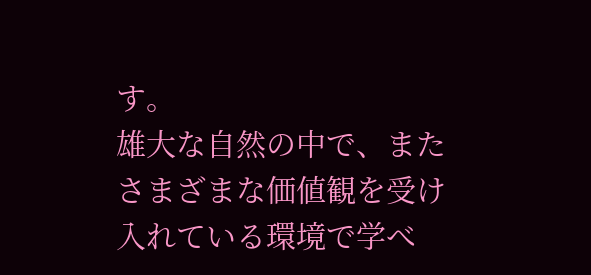す。
雄大な自然の中で、またさまざまな価値観を受け入れている環境で学べ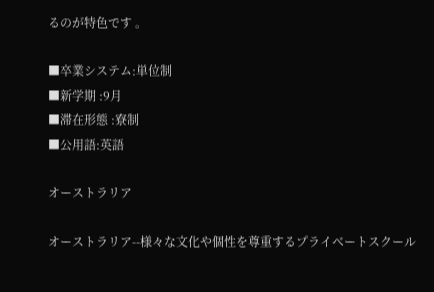るのが特色です 。

■卒業システム:単位制
■新学期 :9月
■滞在形態 :寮制
■公用語:英語

オーストラリア

オーストラリア--様々な文化や個性を尊重するプライベートスクール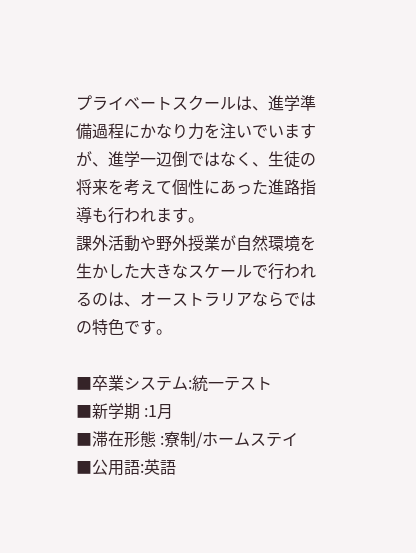プライベートスクールは、進学準備過程にかなり力を注いでいますが、進学一辺倒ではなく、生徒の将来を考えて個性にあった進路指導も行われます。
課外活動や野外授業が自然環境を生かした大きなスケールで行われるのは、オーストラリアならではの特色です。

■卒業システム:統一テスト
■新学期 :1月
■滞在形態 :寮制/ホームステイ
■公用語:英語